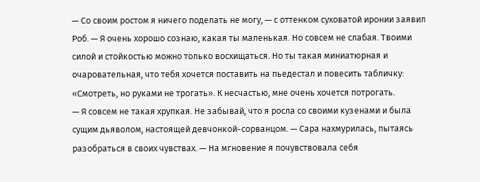— Со своим ростом я ничего поделать не могу, — с оттенком суховатой иронии заявил Роб. — Я очень хорошо сознаю, какая ты маленькая. Но совсем не слабая. Твоими силой и стойкостью можно только восхищаться. Но ты такая миниатюрная и очаровательная, что тебя хочется поставить на пьедестал и повесить табличку: «Смотреть, но руками не трогать». К несчастью, мне очень хочется потрогать.
— Я совсем не такая хрупкая. Не забывай, что я росла со своими кузенами и была сущим дьяволом, настоящей девчонкой-сорванцом. — Сара нахмурилась, пытаясь разобраться в своих чувствах. — На мгновение я почувствовала себя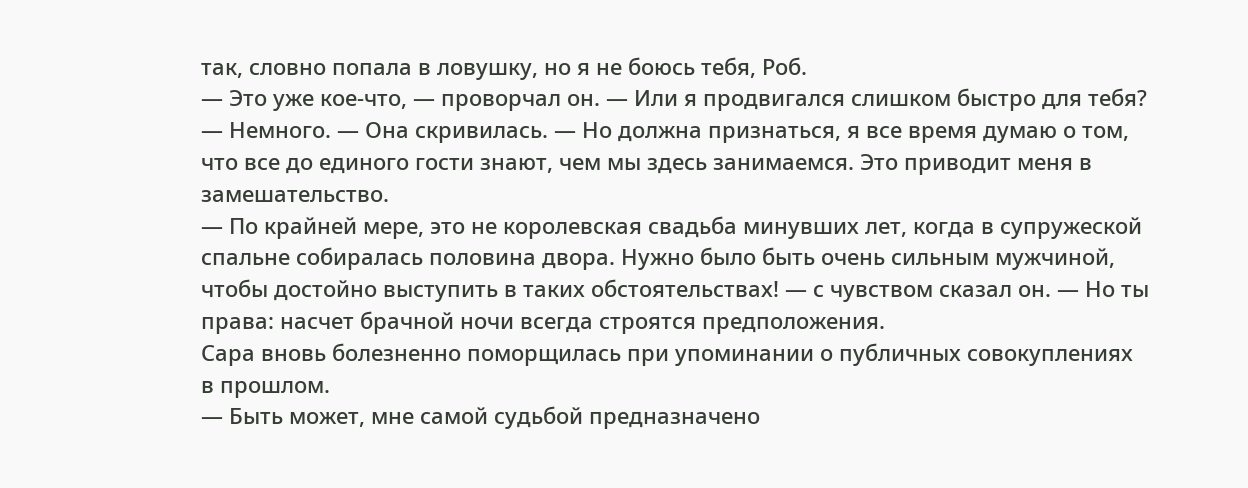так, словно попала в ловушку, но я не боюсь тебя, Роб.
— Это уже кое-что, — проворчал он. — Или я продвигался слишком быстро для тебя?
— Немного. — Она скривилась. — Но должна признаться, я все время думаю о том, что все до единого гости знают, чем мы здесь занимаемся. Это приводит меня в замешательство.
— По крайней мере, это не королевская свадьба минувших лет, когда в супружеской спальне собиралась половина двора. Нужно было быть очень сильным мужчиной, чтобы достойно выступить в таких обстоятельствах! — с чувством сказал он. — Но ты права: насчет брачной ночи всегда строятся предположения.
Сара вновь болезненно поморщилась при упоминании о публичных совокуплениях в прошлом.
— Быть может, мне самой судьбой предназначено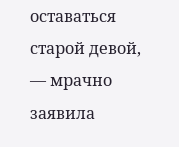оставаться старой девой, — мрачно заявила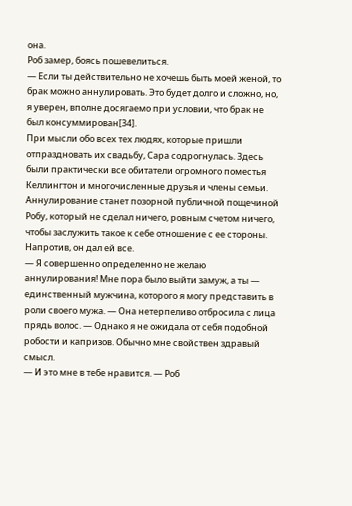она.
Роб замер, боясь пошевелиться.
— Если ты действительно не хочешь быть моей женой, то брак можно аннулировать. Это будет долго и сложно, но, я уверен, вполне досягаемо при условии, что брак не был консуммирован[34].
При мысли обо всех тех людях, которые пришли отпраздновать их свадьбу, Сара содрогнулась. Здесь были практически все обитатели огромного поместья Келлингтон и многочисленные друзья и члены семьи. Аннулирование станет позорной публичной пощечиной Робу, который не сделал ничего, ровным счетом ничего, чтобы заслужить такое к себе отношение с ее стороны.
Напротив, он дал ей все.
— Я совершенно определенно не желаю аннулирования! Мне пора было выйти замуж, а ты — единственный мужчина, которого я могу представить в роли своего мужа. — Она нетерпеливо отбросила с лица прядь волос. — Однако я не ожидала от себя подобной робости и капризов. Обычно мне свойствен здравый смысл.
— И это мне в тебе нравится. — Роб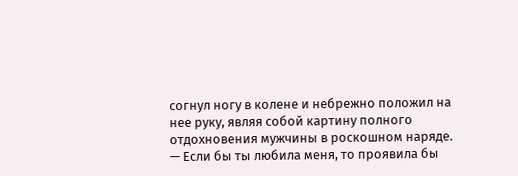согнул ногу в колене и небрежно положил на нее руку, являя собой картину полного отдохновения мужчины в роскошном наряде. — Если бы ты любила меня, то проявила бы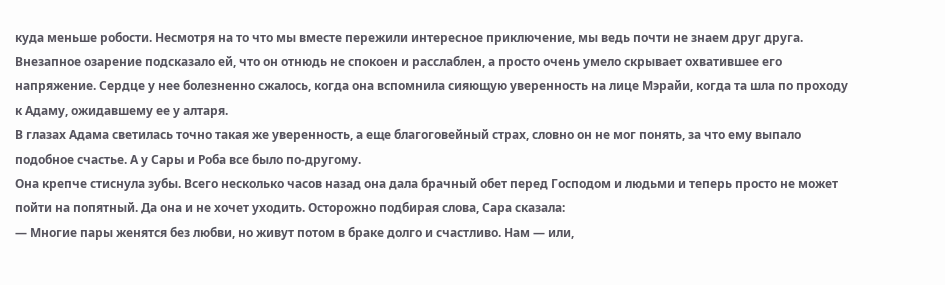куда меньше робости. Несмотря на то что мы вместе пережили интересное приключение, мы ведь почти не знаем друг друга.
Внезапное озарение подсказало ей, что он отнюдь не спокоен и расслаблен, а просто очень умело скрывает охватившее его напряжение. Сердце у нее болезненно сжалось, когда она вспомнила сияющую уверенность на лице Мэрайи, когда та шла по проходу к Адаму, ожидавшему ее у алтаря.
В глазах Адама светилась точно такая же уверенность, а еще благоговейный страх, словно он не мог понять, за что ему выпало подобное счастье. А у Сары и Роба все было по-другому.
Она крепче стиснула зубы. Всего несколько часов назад она дала брачный обет перед Господом и людьми и теперь просто не может пойти на попятный. Да она и не хочет уходить. Осторожно подбирая слова, Сара сказала:
— Многие пары женятся без любви, но живут потом в браке долго и счастливо. Нам — или,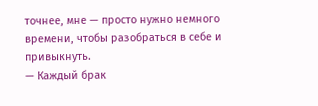точнее, мне — просто нужно немного времени, чтобы разобраться в себе и привыкнуть.
— Каждый брак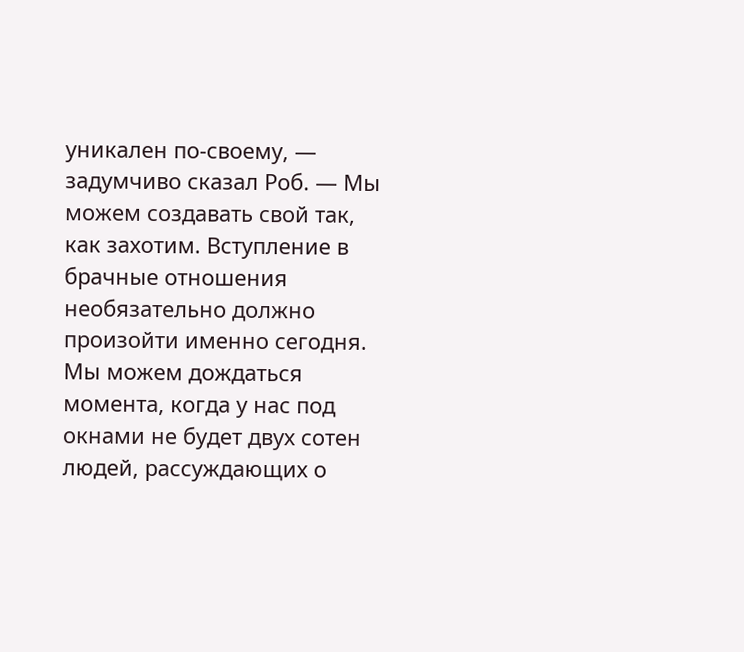уникален по-своему, — задумчиво сказал Роб. — Мы можем создавать свой так, как захотим. Вступление в брачные отношения необязательно должно произойти именно сегодня. Мы можем дождаться момента, когда у нас под окнами не будет двух сотен людей, рассуждающих о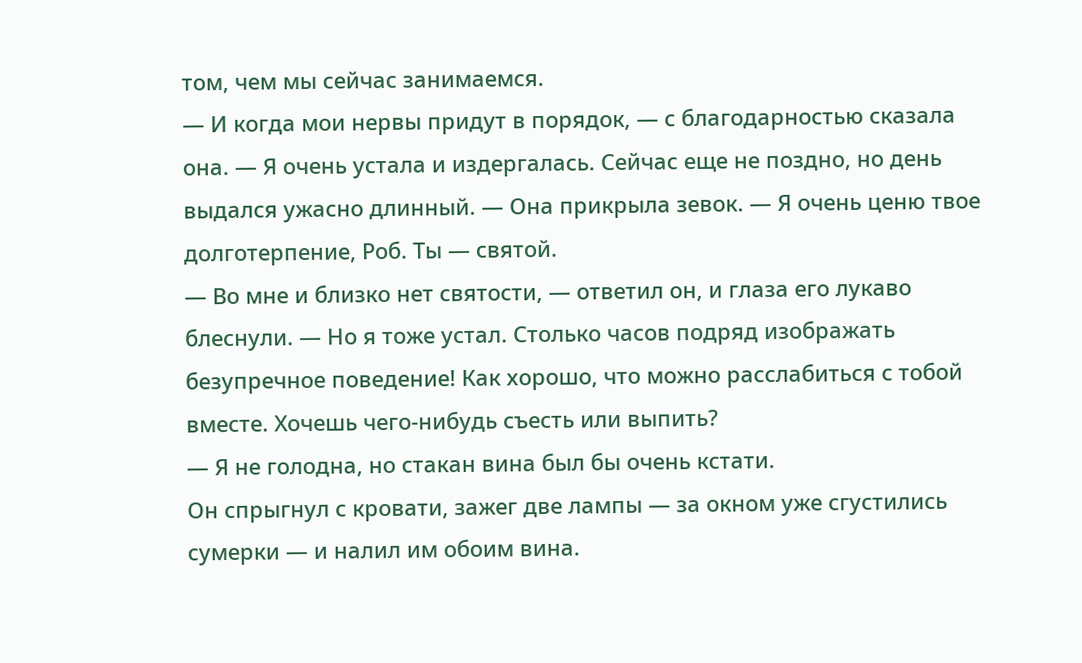том, чем мы сейчас занимаемся.
— И когда мои нервы придут в порядок, — с благодарностью сказала она. — Я очень устала и издергалась. Сейчас еще не поздно, но день выдался ужасно длинный. — Она прикрыла зевок. — Я очень ценю твое долготерпение, Роб. Ты — святой.
— Во мне и близко нет святости, — ответил он, и глаза его лукаво блеснули. — Но я тоже устал. Столько часов подряд изображать безупречное поведение! Как хорошо, что можно расслабиться с тобой вместе. Хочешь чего-нибудь съесть или выпить?
— Я не голодна, но стакан вина был бы очень кстати.
Он спрыгнул с кровати, зажег две лампы — за окном уже сгустились сумерки — и налил им обоим вина.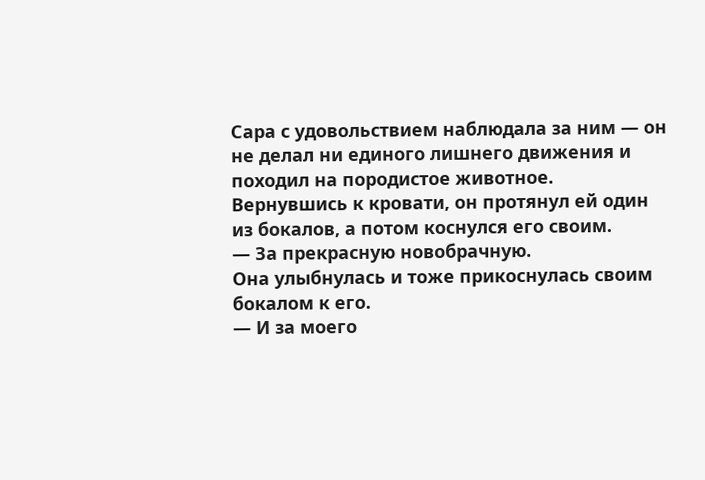Сара с удовольствием наблюдала за ним — он не делал ни единого лишнего движения и походил на породистое животное.
Вернувшись к кровати, он протянул ей один из бокалов, а потом коснулся его своим.
— За прекрасную новобрачную.
Она улыбнулась и тоже прикоснулась своим бокалом к его.
— И за моего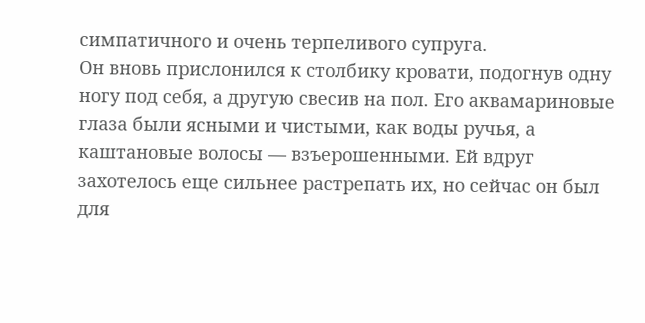симпатичного и очень терпеливого супруга.
Он вновь прислонился к столбику кровати, подогнув одну ногу под себя, а другую свесив на пол. Его аквамариновые глаза были ясными и чистыми, как воды ручья, а каштановые волосы — взъерошенными. Ей вдруг захотелось еще сильнее растрепать их, но сейчас он был для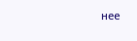нее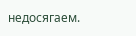недосягаем.